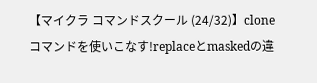【マイクラ コマンドスクール (24/32)】cloneコマンドを使いこなす!replaceとmaskedの違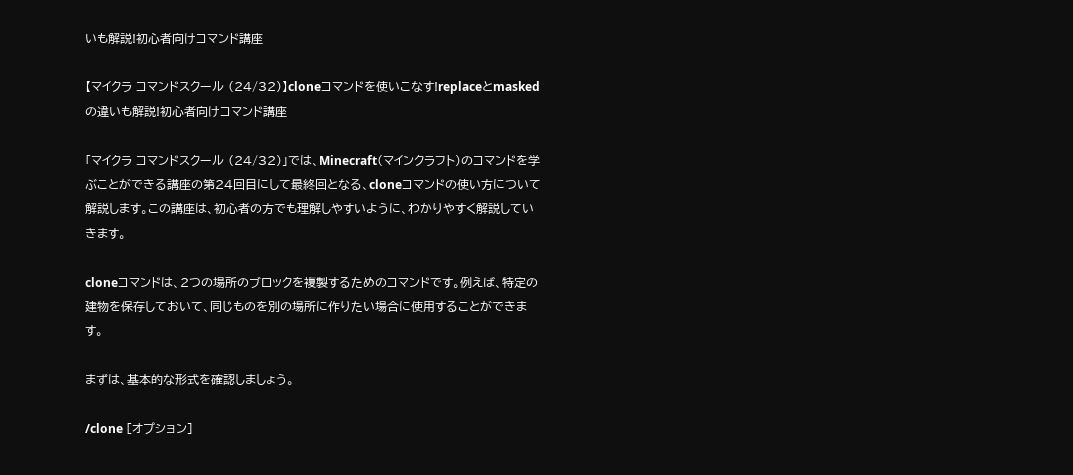いも解説!初心者向けコマンド講座

【マイクラ コマンドスクール (24/32)】cloneコマンドを使いこなす!replaceとmaskedの違いも解説!初心者向けコマンド講座

「マイクラ コマンドスクール (24/32)」では、Minecraft(マインクラフト)のコマンドを学ぶことができる講座の第24回目にして最終回となる、cloneコマンドの使い方について解説します。この講座は、初心者の方でも理解しやすいように、わかりやすく解説していきます。

cloneコマンドは、2つの場所のブロックを複製するためのコマンドです。例えば、特定の建物を保存しておいて、同じものを別の場所に作りたい場合に使用することができます。

まずは、基本的な形式を確認しましょう。

/clone [オプション]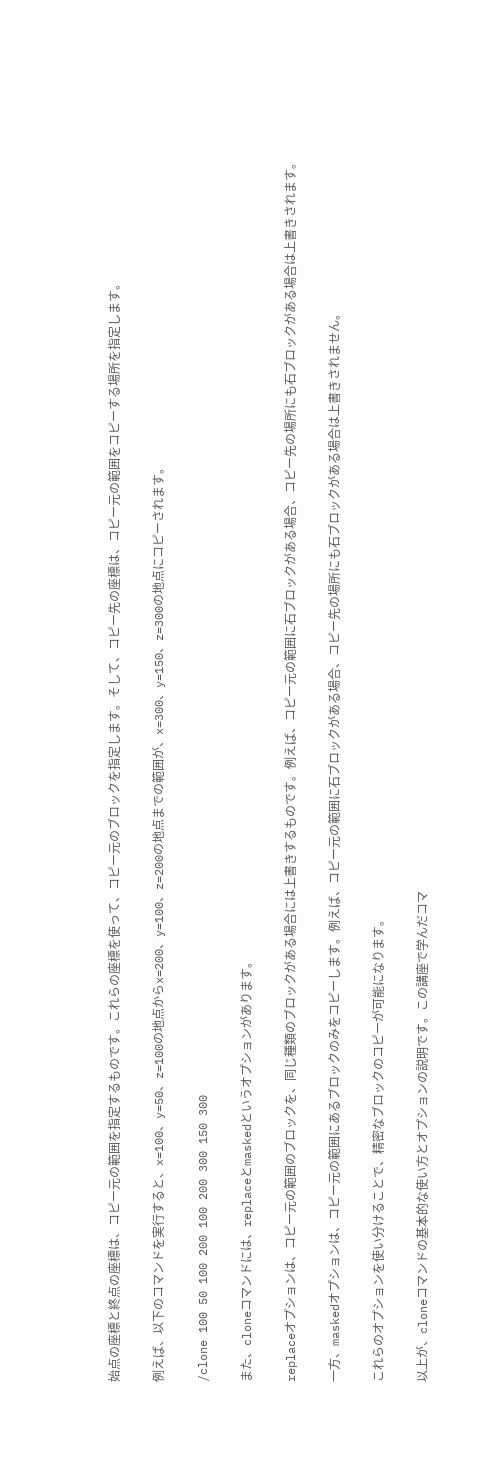始点の座標と終点の座標は、コピー元の範囲を指定するものです。これらの座標を使って、コピー元のブロックを指定します。そして、コピー先の座標は、コピー元の範囲をコピーする場所を指定します。

例えば、以下のコマンドを実行すると、x=100、y=50、z=100の地点からx=200、y=100、z=200の地点までの範囲が、x=300、y=150、z=300の地点にコピーされます。

/clone 100 50 100 200 100 200 300 150 300

また、cloneコマンドには、replaceとmaskedというオプションがあります。

replaceオプションは、コピー元の範囲のブロックを、同じ種類のブロックがある場合には上書きするものです。例えば、コピー元の範囲に石ブロックがある場合、コピー先の場所にも石ブロックがある場合は上書きされます。

一方、maskedオプションは、コピー元の範囲にあるブロックのみをコピーします。例えば、コピー元の範囲に石ブロックがある場合、コピー先の場所にも石ブロックがある場合は上書きされません。

これらのオプションを使い分けることで、精密なブロックのコピーが可能になります。

以上が、cloneコマンドの基本的な使い方とオプションの説明です。この講座で学んだコマ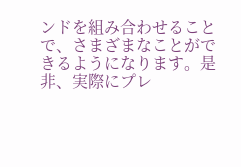ンドを組み合わせることで、さまざまなことができるようになります。是非、実際にプレ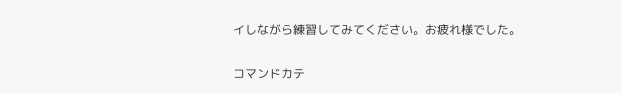イしながら練習してみてください。お疲れ様でした。

コマンドカテ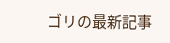ゴリの最新記事